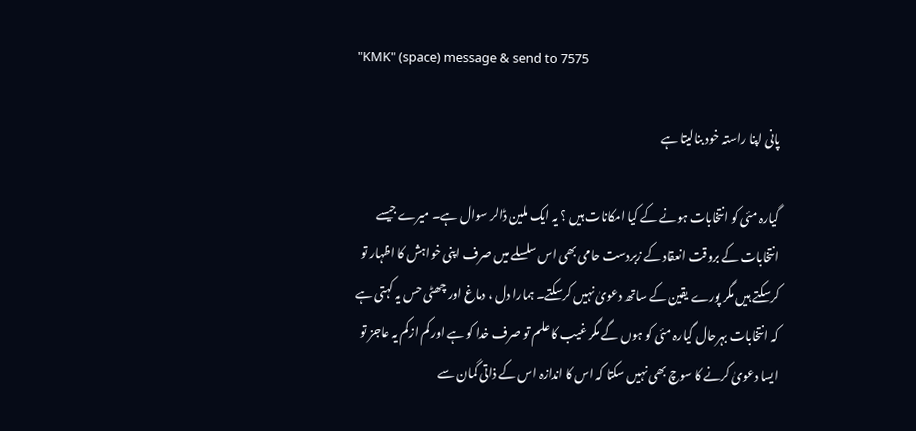"KMK" (space) message & send to 7575

پانی اپنا راستہ خود بنالیتا ہے

گیارہ مئی کو انتخابات ہونے کے کیا امکانات ہیں ؟ یہ ایک ملین ڈالر سوال ہے۔ میرے جیسے انتخابات کے بروقت انعقاد کے زبردست حامی بھی اس سلسلے میں صرف اپنی خواہش کا اظہار تو کرسکتے ہیں مگر پورے یقین کے ساتھ دعویٰ نہیں کرسکتے۔ ہمارا دل ، دماغ اور چھٹی حس یہ کہتی ہے کہ انتخابات بہرحال گیارہ مئی کو ہوں گے مگر غیب کا علم تو صرف خدا کو ہے اور کم ازکم یہ عاجز تو ایسا دعویٰ کرنے کا سوچ بھی نہیں سکتا کہ اس کا اندازہ اس کے ذاتی گمان سے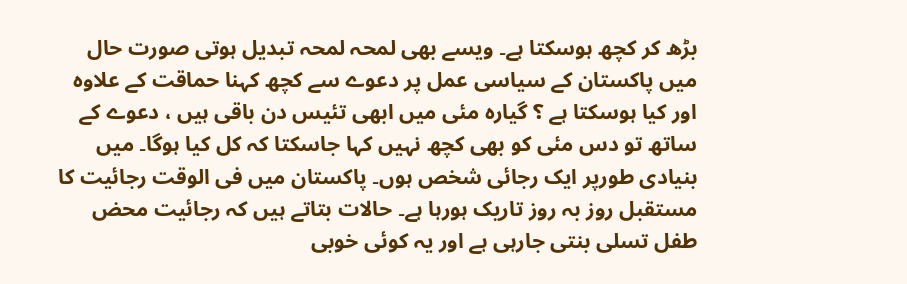بڑھ کر کچھ ہوسکتا ہے۔ ویسے بھی لمحہ لمحہ تبدیل ہوتی صورت حال میں پاکستان کے سیاسی عمل پر دعوے سے کچھ کہنا حماقت کے علاوہ اور کیا ہوسکتا ہے ؟ گیارہ مئی میں ابھی تئیس دن باقی ہیں ، دعوے کے ساتھ تو دس مئی کو بھی کچھ نہیں کہا جاسکتا کہ کل کیا ہوگا۔ میں بنیادی طورپر ایک رجائی شخص ہوں۔ پاکستان میں فی الوقت رجائیت کا مستقبل روز بہ روز تاریک ہورہا ہے۔ حالات بتاتے ہیں کہ رجائیت محض طفل تسلی بنتی جارہی ہے اور یہ کوئی خوبی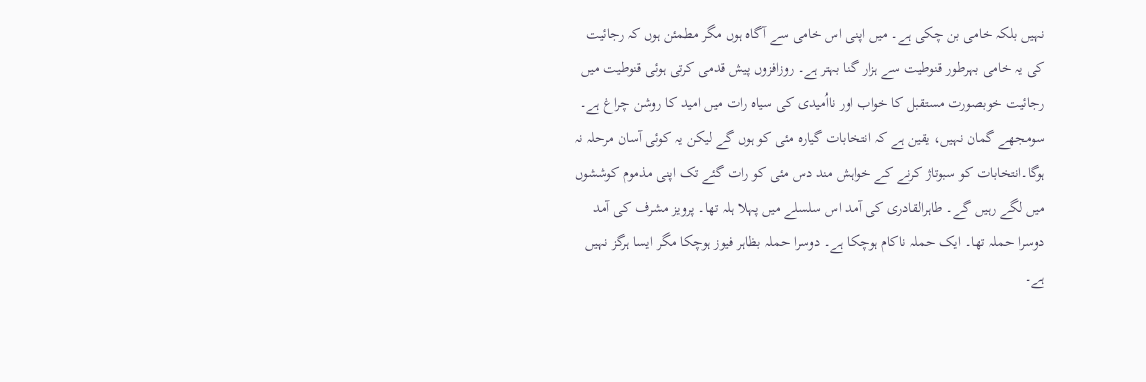نہیں بلکہ خامی بن چکی ہے۔ میں اپنی اس خامی سے آگاہ ہوں مگر مطمئن ہوں کہ رجائیت کی یہ خامی بہرطور قنوطیت سے ہزار گنا بہتر ہے۔ روزافزوں پیش قدمی کرتی ہوئی قنوطیت میں رجائیت خوبصورت مستقبل کا خواب اور نااُمیدی کی سیاہ رات میں امید کا روشن چراغ ہے۔ سومجھے گمان نہیں، یقین ہے کہ انتخابات گیارہ مئی کو ہوں گے لیکن یہ کوئی آسان مرحلہ نہ ہوگا۔انتخابات کو سبوتاژ کرنے کے خواہش مند دس مئی کو رات گئے تک اپنی مذموم کوششوں میں لگے رہیں گے۔ طاہرالقادری کی آمد اس سلسلے میں پہلا ہلہ تھا۔ پرویز مشرف کی آمد دوسرا حملہ تھا۔ ایک حملہ ناکام ہوچکا ہے۔ دوسرا حملہ بظاہر فیوز ہوچکا مگر ایسا ہرگز نہیں ہے۔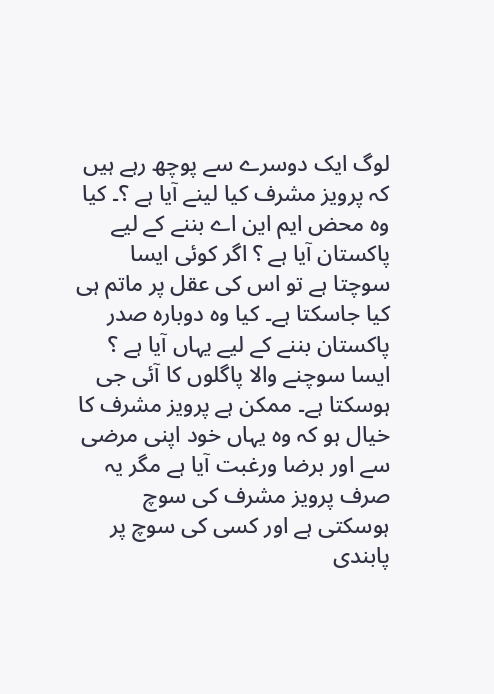لوگ ایک دوسرے سے پوچھ رہے ہیں کہ پرویز مشرف کیا لینے آیا ہے ؟۔ کیا وہ محض ایم این اے بننے کے لیے پاکستان آیا ہے ؟ اگر کوئی ایسا سوچتا ہے تو اس کی عقل پر ماتم ہی کیا جاسکتا ہے۔ کیا وہ دوبارہ صدر پاکستان بننے کے لیے یہاں آیا ہے ؟ ایسا سوچنے والا پاگلوں کا آئی جی ہوسکتا ہے۔ ممکن ہے پرویز مشرف کا خیال ہو کہ وہ یہاں خود اپنی مرضی سے اور برضا ورغبت آیا ہے مگر یہ صرف پرویز مشرف کی سوچ ہوسکتی ہے اور کسی کی سوچ پر پابندی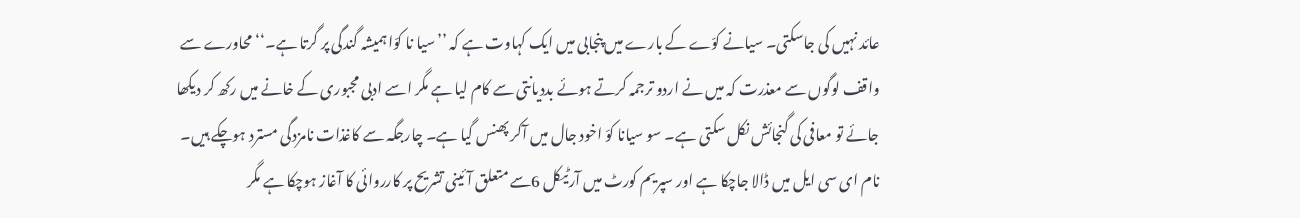عائد نہیں کی جاسکتی۔ سیانے کوّے کے بارے میں پنجابی میں ایک کہاوت ہے کہ ’’سیا نا کوّا ہمیشہ گندگی پر گرتا ہے۔‘‘ محاورے سے واقف لوگوں سے معذرت کہ میں نے اردو ترجمہ کرتے ہوئے بددیانتی سے کام لیا ہے مگر اسے ادبی مجبوری کے خانے میں رکھ کر دیکھا جائے تو معافی کی گنجائش نکل سکتی ہے۔ سو سیانا کوّ اخود جال میں آکر پھنس گیا ہے۔ چارجگہ سے کاغذات نامزدگی مسترد ہوچکے ہیں۔ نام ای سی ایل میں ڈالا جاچکا ہے اور سپریم کورٹ میں آرٹیکل 6سے متعلق آئینی تشریح پر کارروائی کا آغاز ہوچکا ہے مگر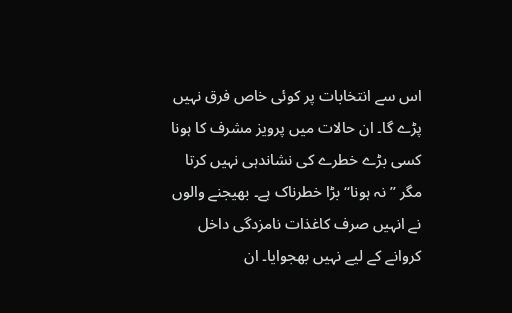اس سے انتخابات پر کوئی خاص فرق نہیں پڑے گا۔ ان حالات میں پرویز مشرف کا ہونا کسی بڑے خطرے کی نشاندہی نہیں کرتا مگر ’’نہ ہونا‘‘ بڑا خطرناک ہے۔ بھیجنے والوں نے انہیں صرف کاغذات نامزدگی داخل کروانے کے لیے نہیں بھجوایا۔ ان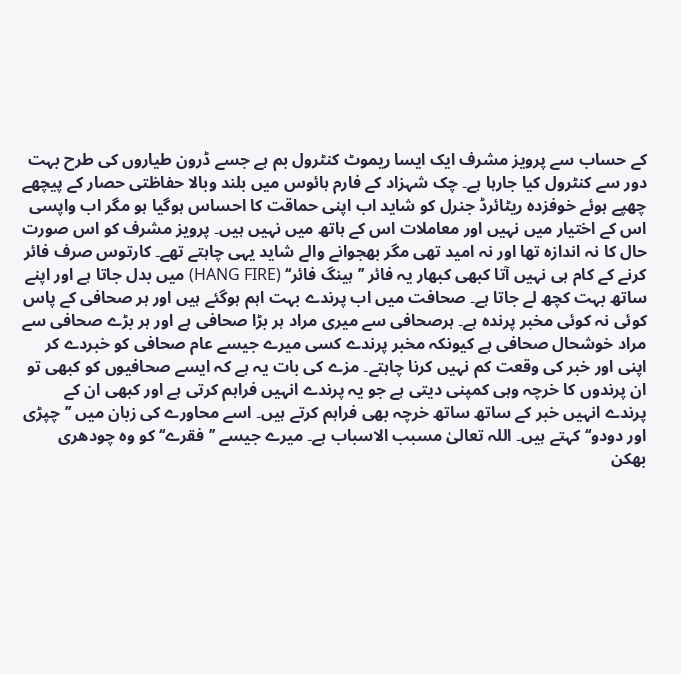کے حساب سے پرویز مشرف ایک ایسا ریموٹ کنٹرول بم ہے جسے ڈرون طیاروں کی طرح بہت دور سے کنٹرول کیا جارہا ہے۔ چک شہزاد کے فارم ہائوس میں بلند وبالا حفاظتی حصار کے پیچھے چھپے ہوئے خوفزدہ ریٹائرڈ جنرل کو شاید اب اپنی حماقت کا احساس ہوگیا ہو مگر اب واپسی اس کے اختیار میں نہیں اور معاملات اس کے ہاتھ میں نہیں ہیں۔ پرویز مشرف کو اس صورت حال کا نہ اندازہ تھا اور نہ امید تھی مگر بھجوانے والے شاید یہی چاہتے تھے۔ کارتوس صرف فائر کرنے کے کام ہی نہیں آتا کبھی کبھار یہ فائر ’’ہینگ فائر‘‘ (HANG FIRE) میں بدل جاتا ہے اور اپنے ساتھ بہت کچھ لے جاتا ہے۔ صحافت میں اب پرندے بہت اہم ہوگئے ہیں اور ہر صحافی کے پاس کوئی نہ کوئی مخبر پرندہ ہے۔ ہرصحافی سے میری مراد ہر بڑا صحافی ہے اور ہر بڑے صحافی سے مراد خوشحال صحافی ہے کیونکہ مخبر پرندے کسی میرے جیسے عام صحافی کو خبردے کر اپنی اور خبر کی وقعت کم نہیں کرنا چاہتے۔ مزے کی بات یہ ہے کہ ایسے صحافیوں کو کبھی تو ان پرندوں کا خرچہ وہی کمپنی دیتی ہے جو یہ پرندے انہیں فراہم کرتی ہے اور کبھی ان کے پرندے انہیں خبر کے ساتھ ساتھ خرچہ بھی فراہم کرتے ہیں۔ اسے محاورے کی زبان میں ’’چپڑی اور دودو‘‘ کہتے ہیں۔ اللہ تعالیٰ مسبب الاسباب ہے۔ میرے جیسے ’’فقرے‘‘ کو وہ چودھری بھکن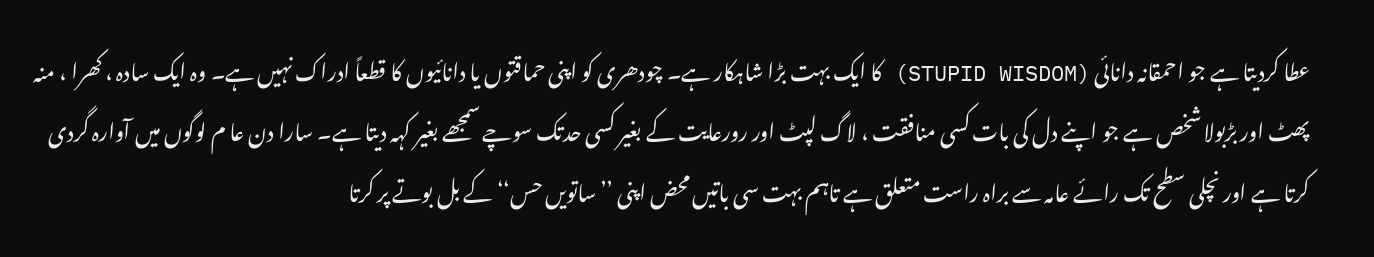عطا کردیتا ہے جو احمقانہ دانائی (STUPID WISDOM) کا ایک بہت بڑا شاہکار ہے۔ چودھری کو اپنی حماقتوں یا دانائیوں کا قطعاً ادراک نہیں ہے۔ وہ ایک سادہ ، کھرا ، منہ پھٹ اور بڑبولا شخص ہے جو اپنے دل کی بات کسی منافقت ، لاگ لپٹ اور رورعایت کے بغیر کسی حدتک سوچے سمجھے بغیر کہہ دیتا ہے۔ سارا دن عا م لوگوں میں آوارہ گردی کرتا ہے اور نچلی سطح تک رائے عامہ سے براہ راست متعلق ہے تاہم بہت سی باتیں محض اپنی ’’ساتویں حس‘‘ کے بل بوتے پر کرتا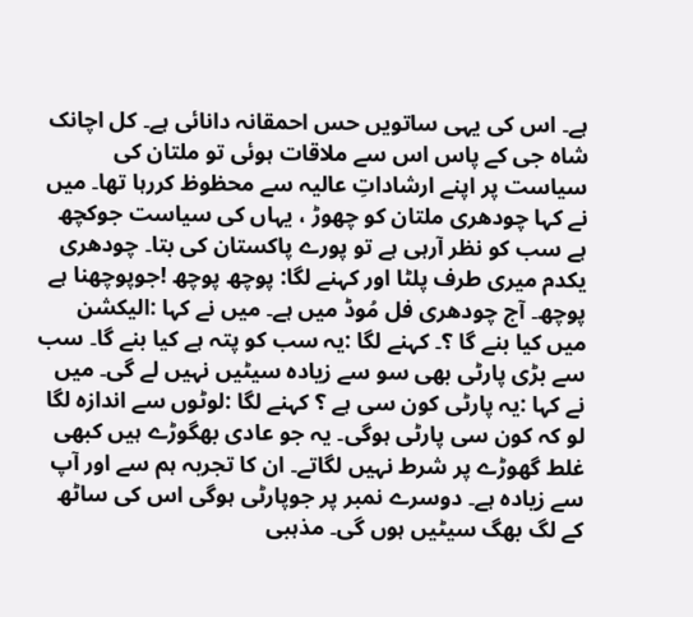ہے۔ اس کی یہی ساتویں حس احمقانہ دانائی ہے۔ کل اچانک شاہ جی کے پاس اس سے ملاقات ہوئی تو ملتان کی سیاست پر اپنے ارشاداتِ عالیہ سے محظوظ کررہا تھا۔ میں نے کہا چودھری ملتان کو چھوڑ ، یہاں کی سیاست جوکچھ ہے سب کو نظر آرہی ہے تو پورے پاکستان کی بتا۔ چودھری یکدم میری طرف پلٹا اور کہنے لگا: پوچھ پوچھ !جوپوچھنا ہے پوچھ۔ آج چودھری فل مُوڈ میں ہے۔ میں نے کہا :الیکشن میں کیا بنے گا ؟۔ کہنے لگا :یہ سب کو پتہ ہے کیا بنے گا۔ سب سے بڑی پارٹی بھی سو سے زیادہ سیٹیں نہیں لے گی۔ میں نے کہا :یہ پارٹی کون سی ہے ؟ کہنے لگا :لوٹوں سے اندازہ لگا لو کہ کون سی پارٹی ہوگی۔ یہ جو عادی بھگوڑے ہیں کبھی غلط گھوڑے پر شرط نہیں لگاتے۔ ان کا تجربہ ہم سے اور آپ سے زیادہ ہے۔ دوسرے نمبر پر جوپارٹی ہوگی اس کی ساٹھ کے لگ بھگ سیٹیں ہوں گی۔ مذہبی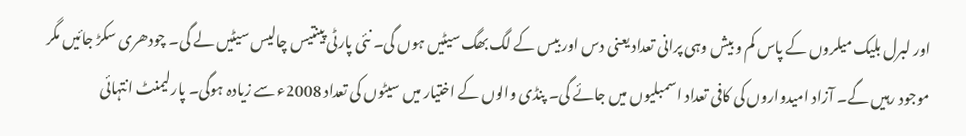اور لبرل بلیک میلروں کے پاس کم و بیش وہی پرانی تعداد یعنی دس اور بیس کے لگ بھگ سیٹیں ہوں گی۔ نئی پارٹی پینتیس چالیس سیٹیں لے گی۔ چودھری سکڑ جائیں مگر موجود رہیں گے۔ آزاد امیدواروں کی کافی تعداد اسمبلیوں میں جائے گی۔ پنڈی والوں کے اختیار میں سیٹوں کی تعداد 2008ء سے زیادہ ہوگی۔ پارلیمنٹ انتہائی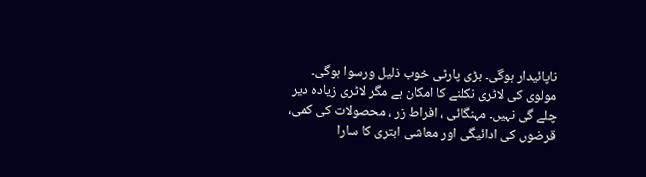ناپائیدار ہوگی۔ بڑی پارٹی خوب ذلیل ورسوا ہوگی۔ مولوی کی لاٹری نکلنے کا امکان ہے مگر لاٹری زیادہ دیر چلے گی نہیں۔ مہنگائی ، افراط زر ، محصولات کی کمی، قرضوں کی ادائیگی اور معاشی ابتری کا سارا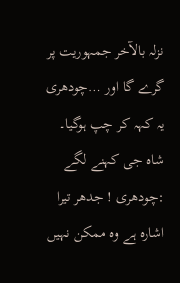نزلہ بالآخر جمہوریت پر گرے گا اور …چودھری یہ کہہ کر چپ ہوگیا۔ شاہ جی کہنے لگے :چودھری ! جدھر تیرا اشارہ ہے وہ ممکن نہیں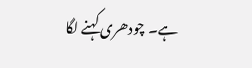ہے۔ چودھری کہنے لگا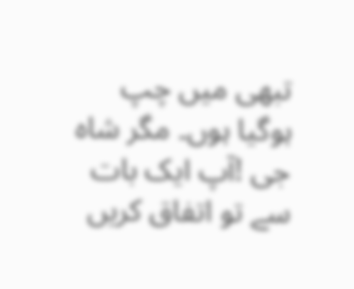تبھی میں چپ ہوگیا ہوں۔ مگر شاہ جی !آپ ایک بات سے تو اتفاق کریں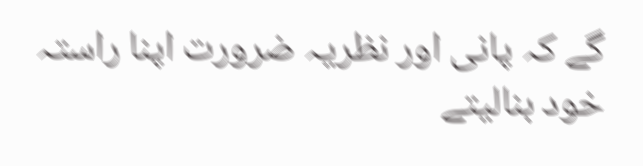گے کہ پانی اور نظریہ ضرورت اپنا راستہ خود بنالیتے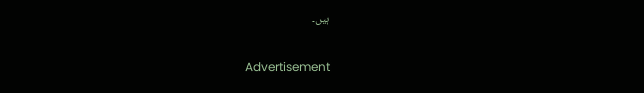ہیں۔

Advertisement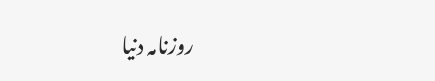روزنامہ دنیا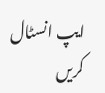ایپ انسٹال کریں